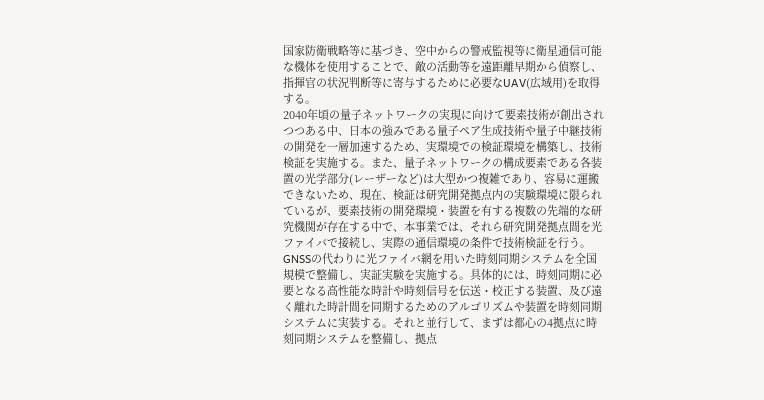国家防衛戦略等に基づき、空中からの警戒監視等に衛星通信可能な機体を使用することで、敵の活動等を遠距離早期から偵察し、指揮官の状況判断等に寄与するために必要なUAV(広域用)を取得する。
2040年頃の量子ネットワークの実現に向けて要素技術が創出されつつある中、日本の強みである量子ペア生成技術や量子中継技術の開発を一層加速するため、実環境での検証環境を構築し、技術検証を実施する。また、量子ネットワークの構成要素である各装置の光学部分(レーザーなど)は大型かつ複雑であり、容易に運搬できないため、現在、検証は研究開発拠点内の実験環境に限られているが、要素技術の開発環境・装置を有する複数の先端的な研究機関が存在する中で、本事業では、それら研究開発拠点間を光ファイバで接続し、実際の通信環境の条件で技術検証を行う。
GNSSの代わりに光ファイバ網を用いた時刻同期システムを全国規模で整備し、実証実験を実施する。具体的には、時刻同期に必要となる高性能な時計や時刻信号を伝送・校正する装置、及び遠く離れた時計間を同期するためのアルゴリズムや装置を時刻同期システムに実装する。それと並行して、まずは都心の4拠点に時刻同期システムを整備し、拠点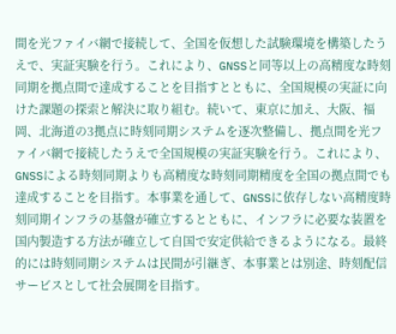間を光ファイバ網で接続して、全国を仮想した試験環境を構築したうえで、実証実験を行う。これにより、GNSSと同等以上の高精度な時刻同期を拠点間で達成することを目指すとともに、全国規模の実証に向けた課題の探索と解決に取り組む。続いて、東京に加え、大阪、福岡、北海道の3拠点に時刻同期システムを逐次整備し、拠点間を光ファイバ網で接続したうえで全国規模の実証実験を行う。これにより、GNSSによる時刻同期よりも高精度な時刻同期精度を全国の拠点間でも達成することを目指す。本事業を通して、GNSSに依存しない高精度時刻同期インフラの基盤が確立するとともに、インフラに必要な装置を国内製造する方法が確立して自国で安定供給できるようになる。最終的には時刻同期システムは民間が引継ぎ、本事業とは別途、時刻配信サービスとして社会展開を目指す。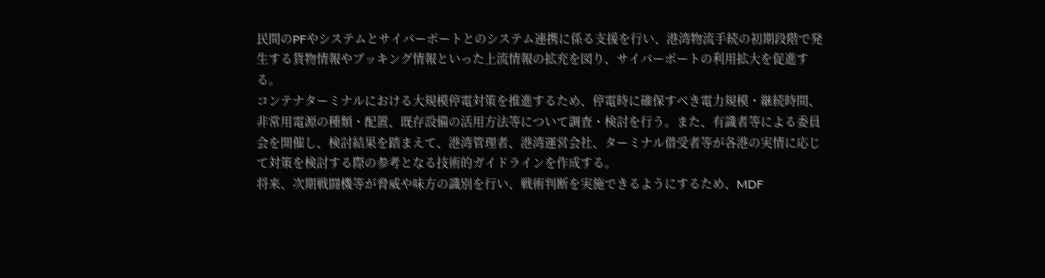民間のPFやシステムとサイバーポートとのシステム連携に係る支援を行い、港湾物流手続の初期段階で発生する貨物情報やブッキング情報といった上流情報の拡充を図り、サイバーポートの利用拡大を促進する。
コンテナターミナルにおける大規模停電対策を推進するため、停電時に確保すべき電力規模・継続時間、非常用電源の種類・配置、既存設備の活用方法等について調査・検討を行う。また、有識者等による委員会を開催し、検討結果を踏まえて、港湾管理者、港湾運営会社、ターミナル借受者等が各港の実情に応じて対策を検討する際の参考となる技術的ガイドラインを作成する。
将来、次期戦闘機等が脅威や味方の識別を行い、戦術判断を実施できるようにするため、MDF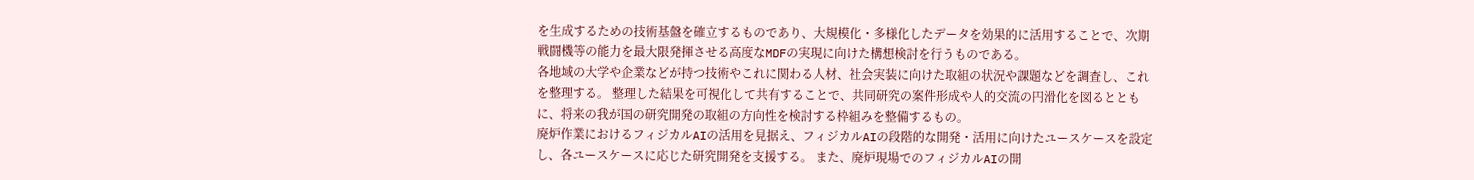を生成するための技術基盤を確立するものであり、大規模化・多様化したデータを効果的に活用することで、次期戦闘機等の能力を最大限発揮させる高度なMDFの実現に向けた構想検討を行うものである。
各地域の大学や企業などが持つ技術やこれに関わる人材、社会実装に向けた取組の状況や課題などを調査し、これを整理する。 整理した結果を可視化して共有することで、共同研究の案件形成や人的交流の円滑化を図るとともに、将来の我が国の研究開発の取組の方向性を検討する枠組みを整備するもの。
廃炉作業におけるフィジカルAIの活用を見据え、フィジカルAIの段階的な開発・活用に向けたユースケースを設定し、各ユースケースに応じた研究開発を支援する。 また、廃炉現場でのフィジカルAIの開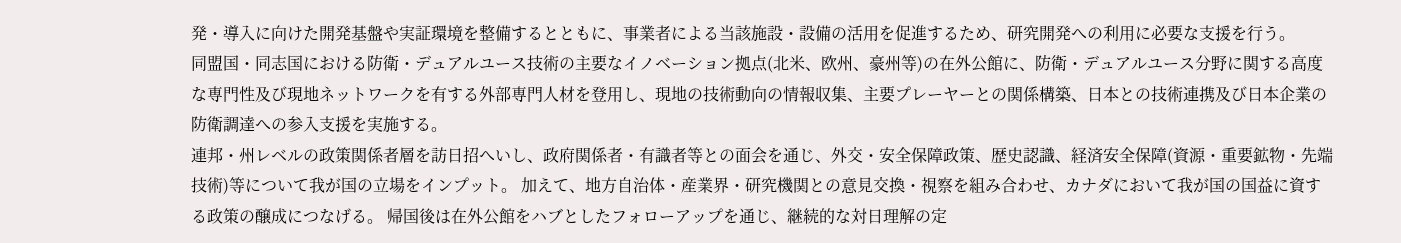発・導入に向けた開発基盤や実証環境を整備するとともに、事業者による当該施設・設備の活用を促進するため、研究開発への利用に必要な支援を行う。
同盟国・同志国における防衛・デュアルユース技術の主要なイノベーション拠点(北米、欧州、豪州等)の在外公館に、防衛・デュアルユース分野に関する高度な専門性及び現地ネットワークを有する外部専門人材を登用し、現地の技術動向の情報収集、主要プレーヤーとの関係構築、日本との技術連携及び日本企業の防衛調達への参入支援を実施する。
連邦・州レベルの政策関係者層を訪日招へいし、政府関係者・有識者等との面会を通じ、外交・安全保障政策、歴史認識、経済安全保障(資源・重要鉱物・先端技術)等について我が国の立場をインプット。 加えて、地方自治体・産業界・研究機関との意見交換・視察を組み合わせ、カナダにおいて我が国の国益に資する政策の醸成につなげる。 帰国後は在外公館をハブとしたフォローアップを通じ、継続的な対日理解の定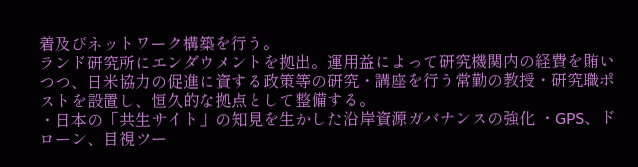着及びネットワーク構築を行う。
ランド研究所にエンダウメントを拠出。運用益によって研究機関内の経費を賄いつつ、日米協力の促進に資する政策等の研究・講座を行う常勤の教授・研究職ポストを設置し、恒久的な拠点として整備する。
・日本の「共生サイト」の知見を生かした沿岸資源ガバナンスの強化 ・GPS、ドローン、目視ツー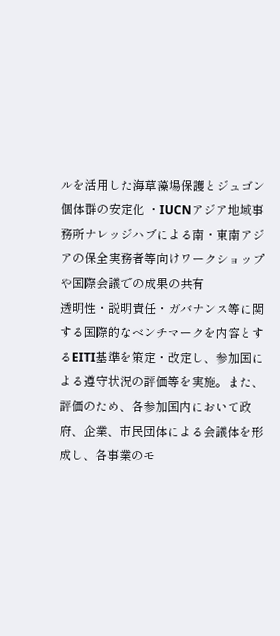ルを活用した海草藻場保護とジュゴン個体群の安定化 ・IUCNアジア地域事務所ナレッジハブによる南・東南アジアの保全実務者等向けワークショップや国際会議での成果の共有
透明性・説明責任・ガバナンス等に関する国際的なベンチマークを内容とするEITI基準を策定・改定し、参加国による遵守状況の評価等を実施。また、評価のため、各参加国内において政府、企業、市民団体による会議体を形成し、各事業のモ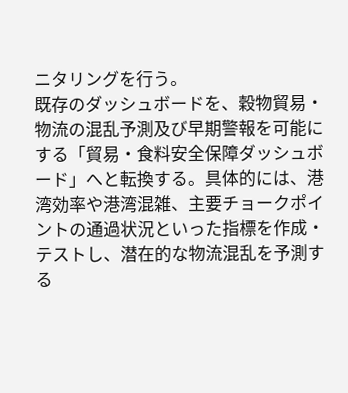ニタリングを行う。
既存のダッシュボードを、穀物貿易・物流の混乱予測及び早期警報を可能にする「貿易・食料安全保障ダッシュボード」へと転換する。具体的には、港湾効率や港湾混雑、主要チョークポイントの通過状況といった指標を作成・テストし、潜在的な物流混乱を予測する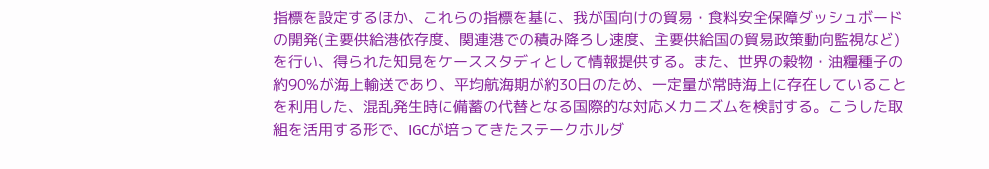指標を設定するほか、これらの指標を基に、我が国向けの貿易・食料安全保障ダッシュボードの開発(主要供給港依存度、関連港での積み降ろし速度、主要供給国の貿易政策動向監視など)を行い、得られた知見をケーススタディとして情報提供する。また、世界の穀物・油糧種子の約90%が海上輸送であり、平均航海期が約30日のため、一定量が常時海上に存在していることを利用した、混乱発生時に備蓄の代替となる国際的な対応メカニズムを検討する。こうした取組を活用する形で、IGCが培ってきたステークホルダ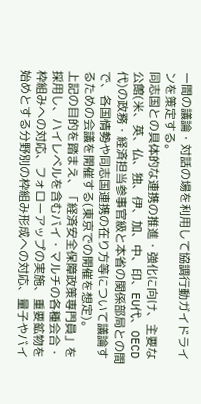ー間の議論・対話の場を利用して協調行動ガイドラインを策定する。
同志国との具体的な連携の推進・強化に向け、主要な公館(米、英、仏、独、伊、加、中、印、EU代、OECD代)の政務・経済担当参事官級と本省の関係部局との間で、各国情勢や同志国連携の在り方等について議論するための会議を開催する(東京での開催を想定)。
上記の目的を踏まえ、「経済安全保障政策専門員」を採用し、ハイレベルを含むバイ・マルチの各種会合・枠組みへの対応、フォローアップの実施、重要鉱物を始めとする分野別の枠組み形成への対応、量子やバイ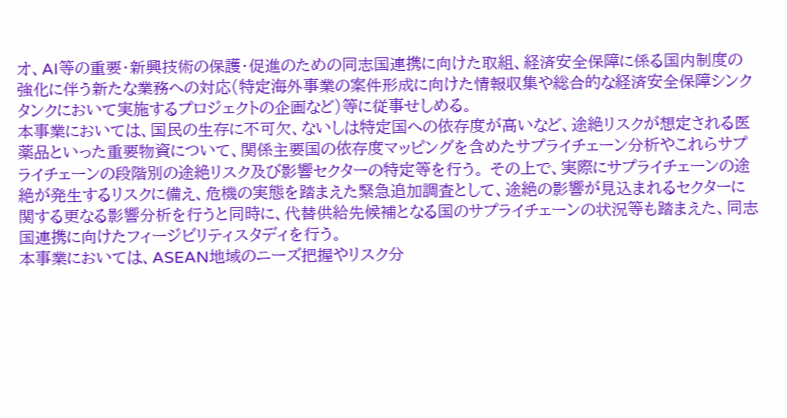オ、AI等の重要・新興技術の保護・促進のための同志国連携に向けた取組、経済安全保障に係る国内制度の強化に伴う新たな業務への対応(特定海外事業の案件形成に向けた情報収集や総合的な経済安全保障シンクタンクにおいて実施するプロジェクトの企画など)等に従事せしめる。
本事業においては、国民の生存に不可欠、ないしは特定国への依存度が高いなど、途絶リスクが想定される医薬品といった重要物資について、関係主要国の依存度マッピングを含めたサプライチェーン分析やこれらサプライチェーンの段階別の途絶リスク及び影響セクターの特定等を行う。 その上で、実際にサプライチェーンの途絶が発生するリスクに備え、危機の実態を踏まえた緊急追加調査として、途絶の影響が見込まれるセクターに関する更なる影響分析を行うと同時に、代替供給先候補となる国のサプライチェーンの状況等も踏まえた、同志国連携に向けたフィージビリティスタディを行う。
本事業においては、ASEAN地域のニーズ把握やリスク分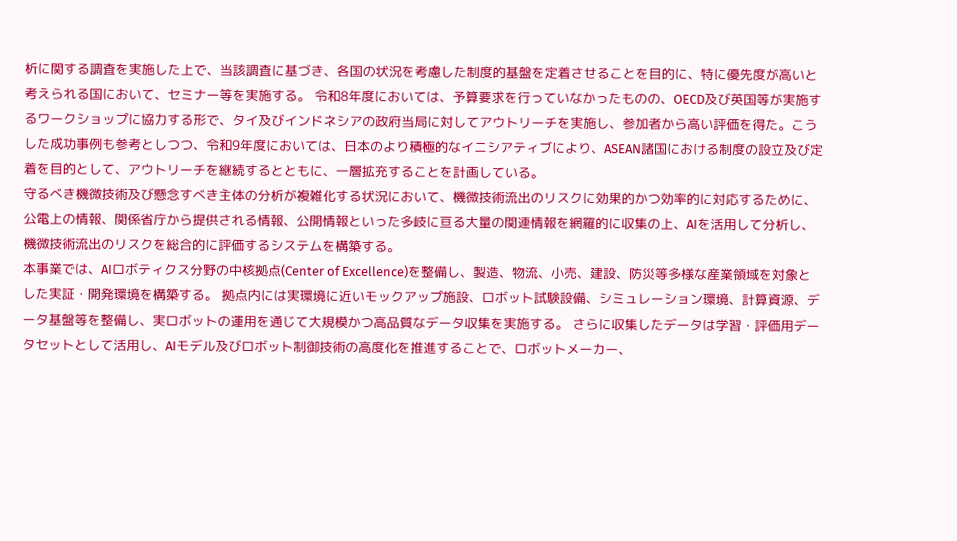析に関する調査を実施した上で、当該調査に基づき、各国の状況を考慮した制度的基盤を定着させることを目的に、特に優先度が高いと考えられる国において、セミナー等を実施する。 令和8年度においては、予算要求を行っていなかったものの、OECD及び英国等が実施するワークショップに協力する形で、タイ及びインドネシアの政府当局に対してアウトリーチを実施し、参加者から高い評価を得た。こうした成功事例も参考としつつ、令和9年度においては、日本のより積極的なイニシアティブにより、ASEAN諸国における制度の設立及び定着を目的として、アウトリーチを継続するとともに、一層拡充することを計画している。
守るべき機微技術及び懸念すべき主体の分析が複雑化する状況において、機微技術流出のリスクに効果的かつ効率的に対応するために、公電上の情報、関係省庁から提供される情報、公開情報といった多岐に亘る大量の関連情報を網羅的に収集の上、AIを活用して分析し、機微技術流出のリスクを総合的に評価するシステムを構築する。
本事業では、AIロボティクス分野の中核拠点(Center of Excellence)を整備し、製造、物流、小売、建設、防災等多様な産業領域を対象とした実証・開発環境を構築する。 拠点内には実環境に近いモックアップ施設、ロボット試験設備、シミュレーション環境、計算資源、データ基盤等を整備し、実ロボットの運用を通じて大規模かつ高品質なデータ収集を実施する。 さらに収集したデータは学習・評価用データセットとして活用し、AIモデル及びロボット制御技術の高度化を推進することで、ロボットメーカー、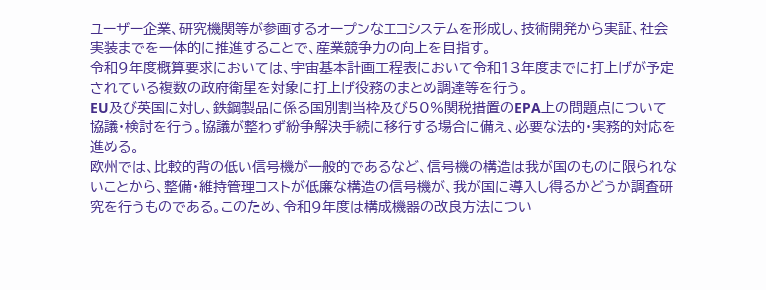ユーザー企業、研究機関等が参画するオープンなエコシステムを形成し、技術開発から実証、社会実装までを一体的に推進することで、産業競争力の向上を目指す。
令和9年度概算要求においては、宇宙基本計画工程表において令和13年度までに打上げが予定されている複数の政府衛星を対象に打上げ役務のまとめ調達等を行う。
EU及び英国に対し、鉄鋼製品に係る国別割当枠及び50%関税措置のEPA上の問題点について協議・検討を行う。協議が整わず紛争解決手続に移行する場合に備え、必要な法的・実務的対応を進める。
欧州では、比較的背の低い信号機が一般的であるなど、信号機の構造は我が国のものに限られないことから、整備・維持管理コストが低廉な構造の信号機が、我が国に導入し得るかどうか調査研究を行うものである。このため、令和9年度は構成機器の改良方法につい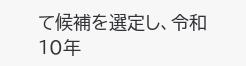て候補を選定し、令和10年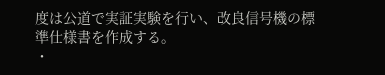度は公道で実証実験を行い、改良信号機の標準仕様書を作成する。
・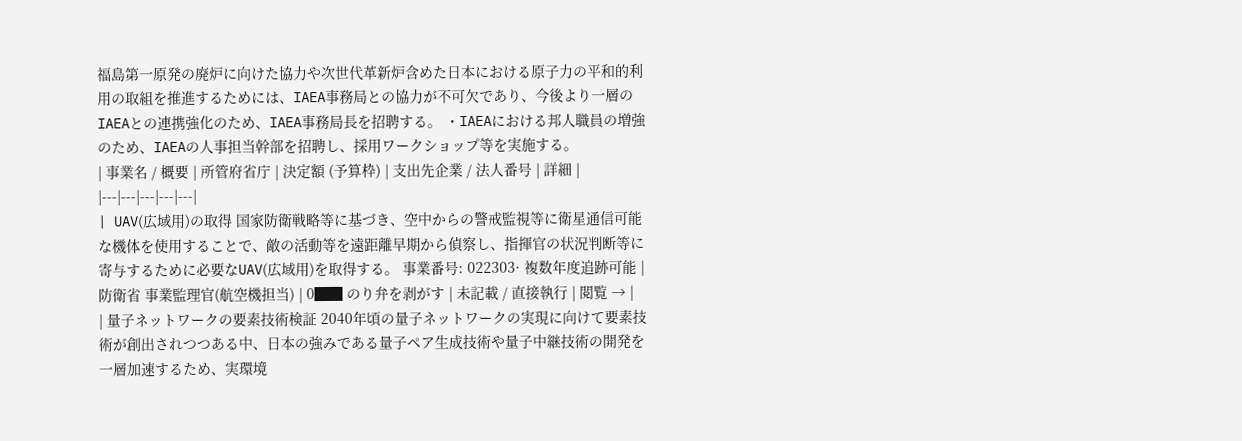福島第一原発の廃炉に向けた協力や次世代革新炉含めた日本における原子力の平和的利用の取組を推進するためには、IAEA事務局との協力が不可欠であり、今後より一層のIAEAとの連携強化のため、IAEA事務局長を招聘する。 ・IAEAにおける邦人職員の増強のため、IAEAの人事担当幹部を招聘し、採用ワークショップ等を実施する。
| 事業名 / 概要 | 所管府省庁 | 決定額 (予算枠) | 支出先企業 / 法人番号 | 詳細 |
|---|---|---|---|---|
| UAV(広域用)の取得 国家防衛戦略等に基づき、空中からの警戒監視等に衛星通信可能な機体を使用することで、敵の活動等を遠距離早期から偵察し、指揮官の状況判断等に寄与するために必要なUAV(広域用)を取得する。 事業番号: 022303· 複数年度追跡可能 | 防衛省 事業監理官(航空機担当) | 0██ のり弁を剥がす | 未記載 / 直接執行 | 閲覧 → |
| 量子ネットワークの要素技術検証 2040年頃の量子ネットワークの実現に向けて要素技術が創出されつつある中、日本の強みである量子ペア生成技術や量子中継技術の開発を一層加速するため、実環境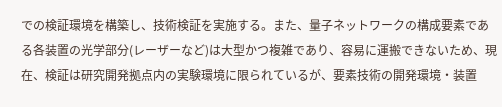での検証環境を構築し、技術検証を実施する。また、量子ネットワークの構成要素である各装置の光学部分(レーザーなど)は大型かつ複雑であり、容易に運搬できないため、現在、検証は研究開発拠点内の実験環境に限られているが、要素技術の開発環境・装置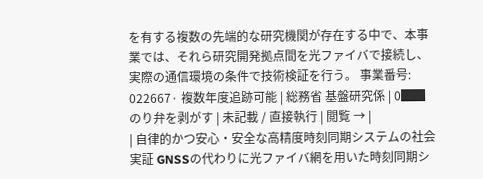を有する複数の先端的な研究機関が存在する中で、本事業では、それら研究開発拠点間を光ファイバで接続し、実際の通信環境の条件で技術検証を行う。 事業番号: 022667· 複数年度追跡可能 | 総務省 基盤研究係 | 0██ のり弁を剥がす | 未記載 / 直接執行 | 閲覧 → |
| 自律的かつ安心・安全な高精度時刻同期システムの社会実証 GNSSの代わりに光ファイバ網を用いた時刻同期シ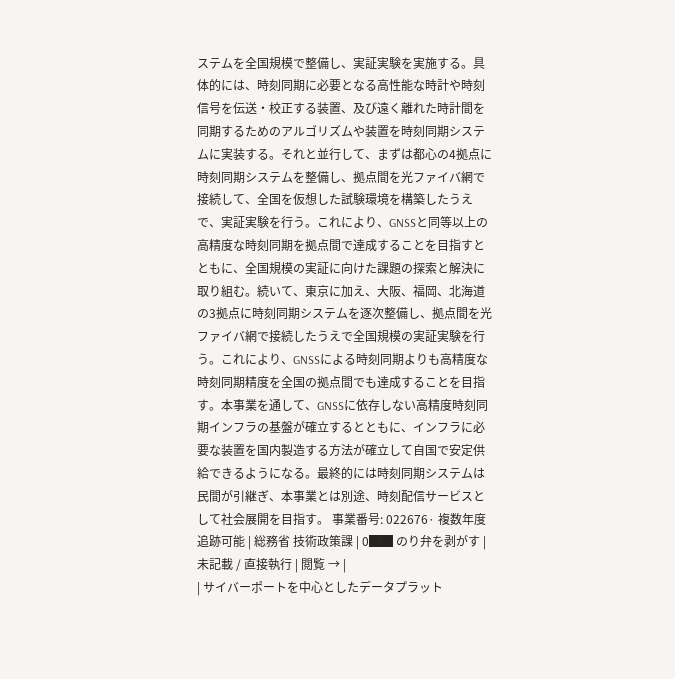ステムを全国規模で整備し、実証実験を実施する。具体的には、時刻同期に必要となる高性能な時計や時刻信号を伝送・校正する装置、及び遠く離れた時計間を同期するためのアルゴリズムや装置を時刻同期システムに実装する。それと並行して、まずは都心の4拠点に時刻同期システムを整備し、拠点間を光ファイバ網で接続して、全国を仮想した試験環境を構築したうえで、実証実験を行う。これにより、GNSSと同等以上の高精度な時刻同期を拠点間で達成することを目指すとともに、全国規模の実証に向けた課題の探索と解決に取り組む。続いて、東京に加え、大阪、福岡、北海道の3拠点に時刻同期システムを逐次整備し、拠点間を光ファイバ網で接続したうえで全国規模の実証実験を行う。これにより、GNSSによる時刻同期よりも高精度な時刻同期精度を全国の拠点間でも達成することを目指す。本事業を通して、GNSSに依存しない高精度時刻同期インフラの基盤が確立するとともに、インフラに必要な装置を国内製造する方法が確立して自国で安定供給できるようになる。最終的には時刻同期システムは民間が引継ぎ、本事業とは別途、時刻配信サービスとして社会展開を目指す。 事業番号: 022676· 複数年度追跡可能 | 総務省 技術政策課 | 0██ のり弁を剥がす | 未記載 / 直接執行 | 閲覧 → |
| サイバーポートを中心としたデータプラット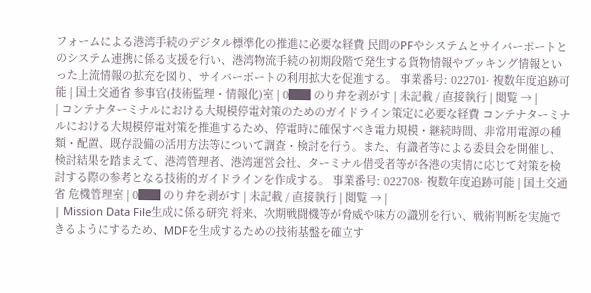フォームによる港湾手続のデジタル標準化の推進に必要な経費 民間のPFやシステムとサイバーポートとのシステム連携に係る支援を行い、港湾物流手続の初期段階で発生する貨物情報やブッキング情報といった上流情報の拡充を図り、サイバーポートの利用拡大を促進する。 事業番号: 022701· 複数年度追跡可能 | 国土交通省 参事官(技術監理・情報化)室 | 0██ のり弁を剥がす | 未記載 / 直接執行 | 閲覧 → |
| コンテナターミナルにおける大規模停電対策のためのガイドライン策定に必要な経費 コンテナターミナルにおける大規模停電対策を推進するため、停電時に確保すべき電力規模・継続時間、非常用電源の種類・配置、既存設備の活用方法等について調査・検討を行う。また、有識者等による委員会を開催し、検討結果を踏まえて、港湾管理者、港湾運営会社、ターミナル借受者等が各港の実情に応じて対策を検討する際の参考となる技術的ガイドラインを作成する。 事業番号: 022708· 複数年度追跡可能 | 国土交通省 危機管理室 | 0██ のり弁を剥がす | 未記載 / 直接執行 | 閲覧 → |
| Mission Data File生成に係る研究 将来、次期戦闘機等が脅威や味方の識別を行い、戦術判断を実施できるようにするため、MDFを生成するための技術基盤を確立す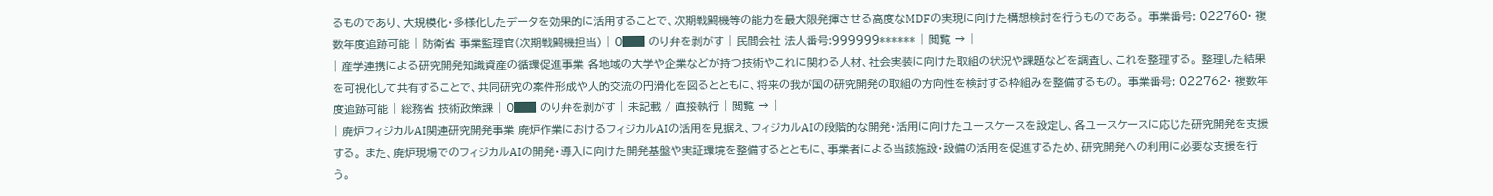るものであり、大規模化・多様化したデータを効果的に活用することで、次期戦闘機等の能力を最大限発揮させる高度なMDFの実現に向けた構想検討を行うものである。 事業番号: 022760· 複数年度追跡可能 | 防衛省 事業監理官(次期戦闘機担当) | 0██ のり弁を剥がす | 民間会社 法人番号:999999****** | 閲覧 → |
| 産学連携による研究開発知識資産の循環促進事業 各地域の大学や企業などが持つ技術やこれに関わる人材、社会実装に向けた取組の状況や課題などを調査し、これを整理する。 整理した結果を可視化して共有することで、共同研究の案件形成や人的交流の円滑化を図るとともに、将来の我が国の研究開発の取組の方向性を検討する枠組みを整備するもの。 事業番号: 022762· 複数年度追跡可能 | 総務省 技術政策課 | 0██ のり弁を剥がす | 未記載 / 直接執行 | 閲覧 → |
| 廃炉フィジカルAI関連研究開発事業 廃炉作業におけるフィジカルAIの活用を見据え、フィジカルAIの段階的な開発・活用に向けたユースケースを設定し、各ユースケースに応じた研究開発を支援する。 また、廃炉現場でのフィジカルAIの開発・導入に向けた開発基盤や実証環境を整備するとともに、事業者による当該施設・設備の活用を促進するため、研究開発への利用に必要な支援を行う。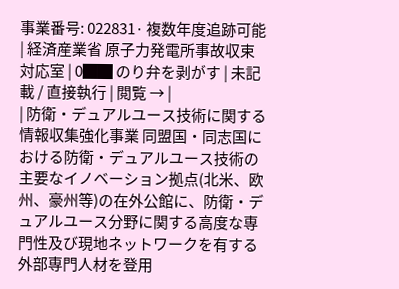事業番号: 022831· 複数年度追跡可能 | 経済産業省 原子力発電所事故収束対応室 | 0██ のり弁を剥がす | 未記載 / 直接執行 | 閲覧 → |
| 防衛・デュアルユース技術に関する情報収集強化事業 同盟国・同志国における防衛・デュアルユース技術の主要なイノベーション拠点(北米、欧州、豪州等)の在外公館に、防衛・デュアルユース分野に関する高度な専門性及び現地ネットワークを有する外部専門人材を登用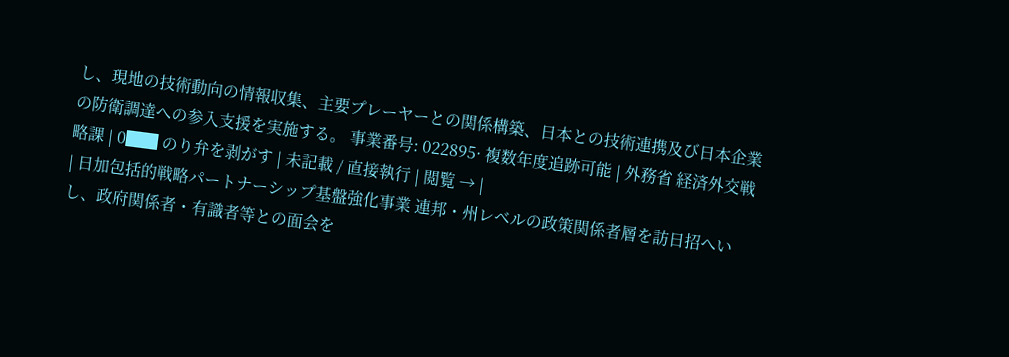し、現地の技術動向の情報収集、主要プレーヤーとの関係構築、日本との技術連携及び日本企業の防衛調達への参入支援を実施する。 事業番号: 022895· 複数年度追跡可能 | 外務省 経済外交戦略課 | 0██ のり弁を剥がす | 未記載 / 直接執行 | 閲覧 → |
| 日加包括的戦略パートナーシップ基盤強化事業 連邦・州レベルの政策関係者層を訪日招へいし、政府関係者・有識者等との面会を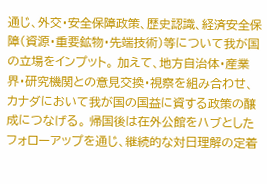通じ、外交・安全保障政策、歴史認識、経済安全保障(資源・重要鉱物・先端技術)等について我が国の立場をインプット。 加えて、地方自治体・産業界・研究機関との意見交換・視察を組み合わせ、カナダにおいて我が国の国益に資する政策の醸成につなげる。 帰国後は在外公館をハブとしたフォローアップを通じ、継続的な対日理解の定着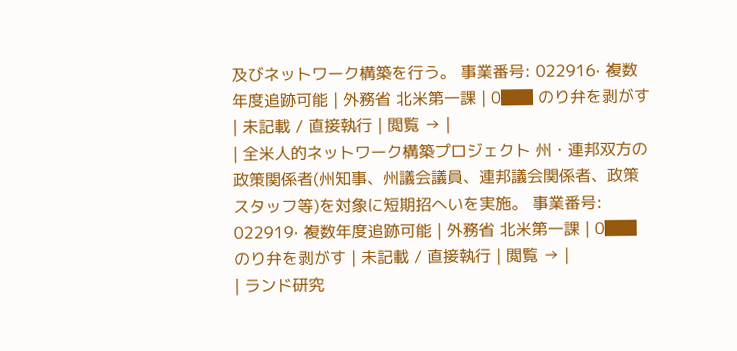及びネットワーク構築を行う。 事業番号: 022916· 複数年度追跡可能 | 外務省 北米第一課 | 0██ のり弁を剥がす | 未記載 / 直接執行 | 閲覧 → |
| 全米人的ネットワーク構築プロジェクト 州・連邦双方の政策関係者(州知事、州議会議員、連邦議会関係者、政策スタッフ等)を対象に短期招へいを実施。 事業番号: 022919· 複数年度追跡可能 | 外務省 北米第一課 | 0██ のり弁を剥がす | 未記載 / 直接執行 | 閲覧 → |
| ランド研究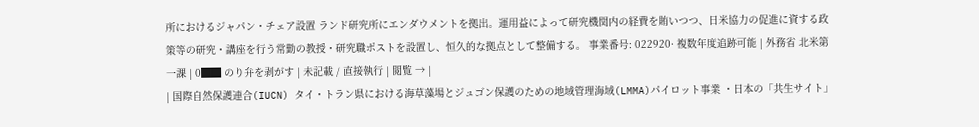所におけるジャパン・チェア設置 ランド研究所にエンダウメントを拠出。運用益によって研究機関内の経費を賄いつつ、日米協力の促進に資する政策等の研究・講座を行う常勤の教授・研究職ポストを設置し、恒久的な拠点として整備する。 事業番号: 022920· 複数年度追跡可能 | 外務省 北米第一課 | 0██ のり弁を剥がす | 未記載 / 直接執行 | 閲覧 → |
| 国際自然保護連合(IUCN) タイ・トラン県における海草藻場とジュゴン保護のための地域管理海域(LMMA)パイロット事業 ・日本の「共生サイト」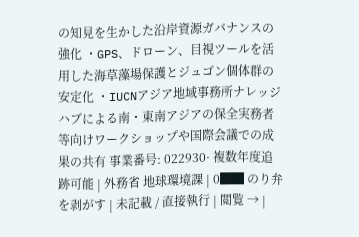の知見を生かした沿岸資源ガバナンスの強化 ・GPS、ドローン、目視ツールを活用した海草藻場保護とジュゴン個体群の安定化 ・IUCNアジア地域事務所ナレッジハブによる南・東南アジアの保全実務者等向けワークショップや国際会議での成果の共有 事業番号: 022930· 複数年度追跡可能 | 外務省 地球環境課 | 0██ のり弁を剥がす | 未記載 / 直接執行 | 閲覧 → |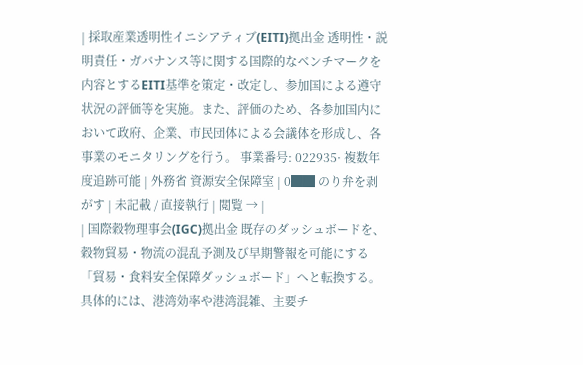| 採取産業透明性イニシアティブ(EITI)拠出金 透明性・説明責任・ガバナンス等に関する国際的なベンチマークを内容とするEITI基準を策定・改定し、参加国による遵守状況の評価等を実施。また、評価のため、各参加国内において政府、企業、市民団体による会議体を形成し、各事業のモニタリングを行う。 事業番号: 022935· 複数年度追跡可能 | 外務省 資源安全保障室 | 0██ のり弁を剥がす | 未記載 / 直接執行 | 閲覧 → |
| 国際穀物理事会(IGC)拠出金 既存のダッシュボードを、穀物貿易・物流の混乱予測及び早期警報を可能にする「貿易・食料安全保障ダッシュボード」へと転換する。具体的には、港湾効率や港湾混雑、主要チ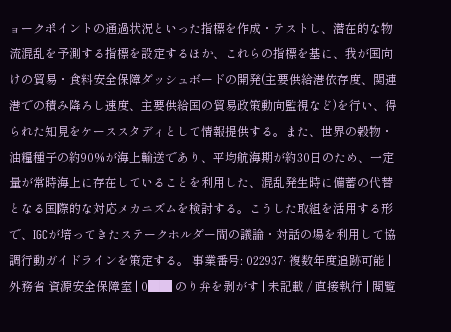ョークポイントの通過状況といった指標を作成・テストし、潜在的な物流混乱を予測する指標を設定するほか、これらの指標を基に、我が国向けの貿易・食料安全保障ダッシュボードの開発(主要供給港依存度、関連港での積み降ろし速度、主要供給国の貿易政策動向監視など)を行い、得られた知見をケーススタディとして情報提供する。また、世界の穀物・油糧種子の約90%が海上輸送であり、平均航海期が約30日のため、一定量が常時海上に存在していることを利用した、混乱発生時に備蓄の代替となる国際的な対応メカニズムを検討する。こうした取組を活用する形で、IGCが培ってきたステークホルダー間の議論・対話の場を利用して協調行動ガイドラインを策定する。 事業番号: 022937· 複数年度追跡可能 | 外務省 資源安全保障室 | 0██ のり弁を剥がす | 未記載 / 直接執行 | 閲覧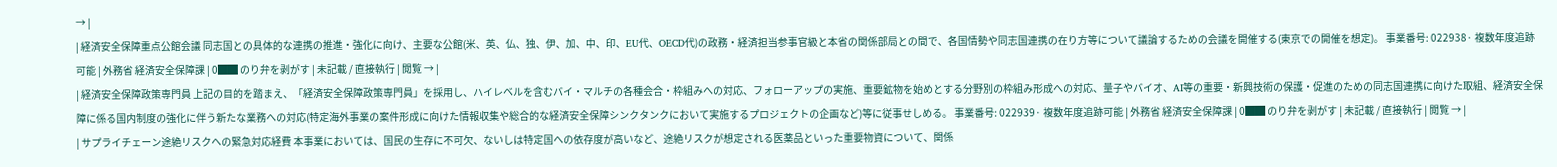→ |
| 経済安全保障重点公館会議 同志国との具体的な連携の推進・強化に向け、主要な公館(米、英、仏、独、伊、加、中、印、EU代、OECD代)の政務・経済担当参事官級と本省の関係部局との間で、各国情勢や同志国連携の在り方等について議論するための会議を開催する(東京での開催を想定)。 事業番号: 022938· 複数年度追跡可能 | 外務省 経済安全保障課 | 0██ のり弁を剥がす | 未記載 / 直接執行 | 閲覧 → |
| 経済安全保障政策専門員 上記の目的を踏まえ、「経済安全保障政策専門員」を採用し、ハイレベルを含むバイ・マルチの各種会合・枠組みへの対応、フォローアップの実施、重要鉱物を始めとする分野別の枠組み形成への対応、量子やバイオ、AI等の重要・新興技術の保護・促進のための同志国連携に向けた取組、経済安全保障に係る国内制度の強化に伴う新たな業務への対応(特定海外事業の案件形成に向けた情報収集や総合的な経済安全保障シンクタンクにおいて実施するプロジェクトの企画など)等に従事せしめる。 事業番号: 022939· 複数年度追跡可能 | 外務省 経済安全保障課 | 0██ のり弁を剥がす | 未記載 / 直接執行 | 閲覧 → |
| サプライチェーン途絶リスクへの緊急対応経費 本事業においては、国民の生存に不可欠、ないしは特定国への依存度が高いなど、途絶リスクが想定される医薬品といった重要物資について、関係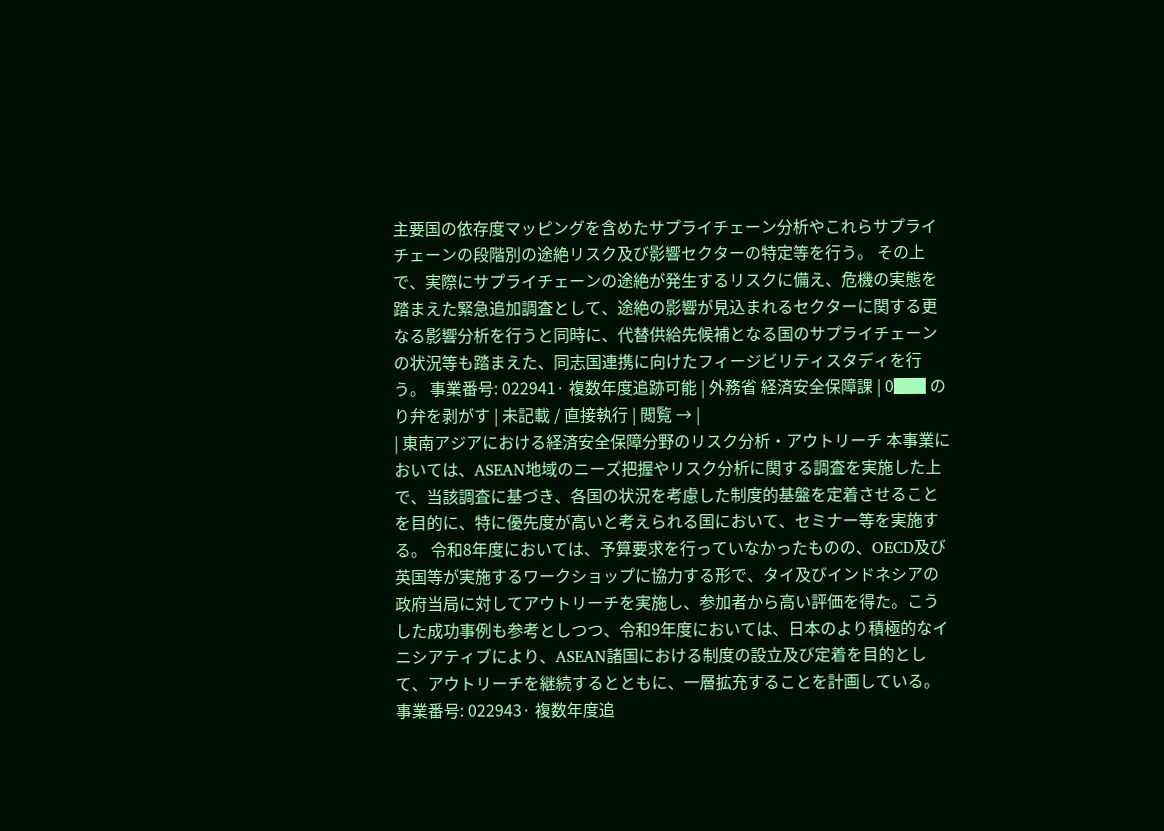主要国の依存度マッピングを含めたサプライチェーン分析やこれらサプライチェーンの段階別の途絶リスク及び影響セクターの特定等を行う。 その上で、実際にサプライチェーンの途絶が発生するリスクに備え、危機の実態を踏まえた緊急追加調査として、途絶の影響が見込まれるセクターに関する更なる影響分析を行うと同時に、代替供給先候補となる国のサプライチェーンの状況等も踏まえた、同志国連携に向けたフィージビリティスタディを行う。 事業番号: 022941· 複数年度追跡可能 | 外務省 経済安全保障課 | 0██ のり弁を剥がす | 未記載 / 直接執行 | 閲覧 → |
| 東南アジアにおける経済安全保障分野のリスク分析・アウトリーチ 本事業においては、ASEAN地域のニーズ把握やリスク分析に関する調査を実施した上で、当該調査に基づき、各国の状況を考慮した制度的基盤を定着させることを目的に、特に優先度が高いと考えられる国において、セミナー等を実施する。 令和8年度においては、予算要求を行っていなかったものの、OECD及び英国等が実施するワークショップに協力する形で、タイ及びインドネシアの政府当局に対してアウトリーチを実施し、参加者から高い評価を得た。こうした成功事例も参考としつつ、令和9年度においては、日本のより積極的なイニシアティブにより、ASEAN諸国における制度の設立及び定着を目的として、アウトリーチを継続するとともに、一層拡充することを計画している。 事業番号: 022943· 複数年度追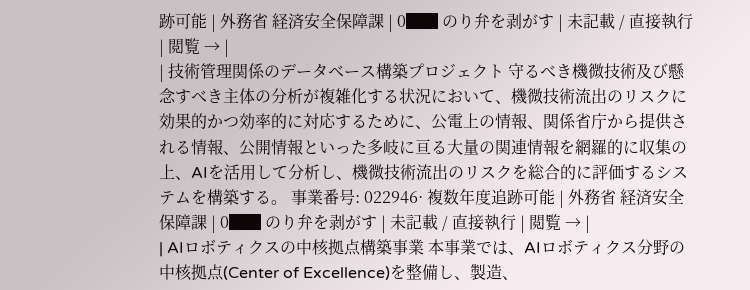跡可能 | 外務省 経済安全保障課 | 0██ のり弁を剥がす | 未記載 / 直接執行 | 閲覧 → |
| 技術管理関係のデータベース構築プロジェクト 守るべき機微技術及び懸念すべき主体の分析が複雑化する状況において、機微技術流出のリスクに効果的かつ効率的に対応するために、公電上の情報、関係省庁から提供される情報、公開情報といった多岐に亘る大量の関連情報を網羅的に収集の上、AIを活用して分析し、機微技術流出のリスクを総合的に評価するシステムを構築する。 事業番号: 022946· 複数年度追跡可能 | 外務省 経済安全保障課 | 0██ のり弁を剥がす | 未記載 / 直接執行 | 閲覧 → |
| AIロボティクスの中核拠点構築事業 本事業では、AIロボティクス分野の中核拠点(Center of Excellence)を整備し、製造、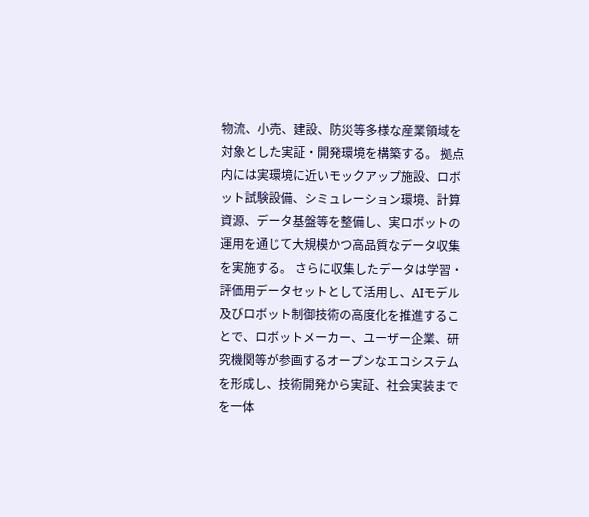物流、小売、建設、防災等多様な産業領域を対象とした実証・開発環境を構築する。 拠点内には実環境に近いモックアップ施設、ロボット試験設備、シミュレーション環境、計算資源、データ基盤等を整備し、実ロボットの運用を通じて大規模かつ高品質なデータ収集を実施する。 さらに収集したデータは学習・評価用データセットとして活用し、AIモデル及びロボット制御技術の高度化を推進することで、ロボットメーカー、ユーザー企業、研究機関等が参画するオープンなエコシステムを形成し、技術開発から実証、社会実装までを一体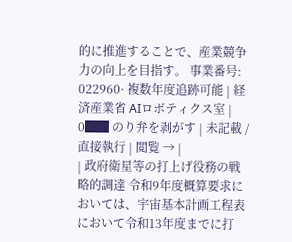的に推進することで、産業競争力の向上を目指す。 事業番号: 022960· 複数年度追跡可能 | 経済産業省 AIロボティクス室 | 0██ のり弁を剥がす | 未記載 / 直接執行 | 閲覧 → |
| 政府衛星等の打上げ役務の戦略的調達 令和9年度概算要求においては、宇宙基本計画工程表において令和13年度までに打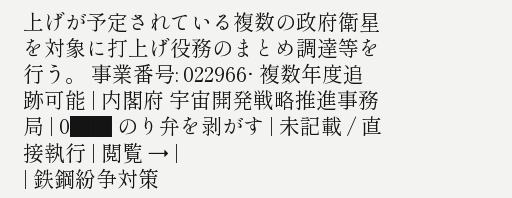上げが予定されている複数の政府衛星を対象に打上げ役務のまとめ調達等を行う。 事業番号: 022966· 複数年度追跡可能 | 内閣府 宇宙開発戦略推進事務局 | 0██ のり弁を剥がす | 未記載 / 直接執行 | 閲覧 → |
| 鉄鋼紛争対策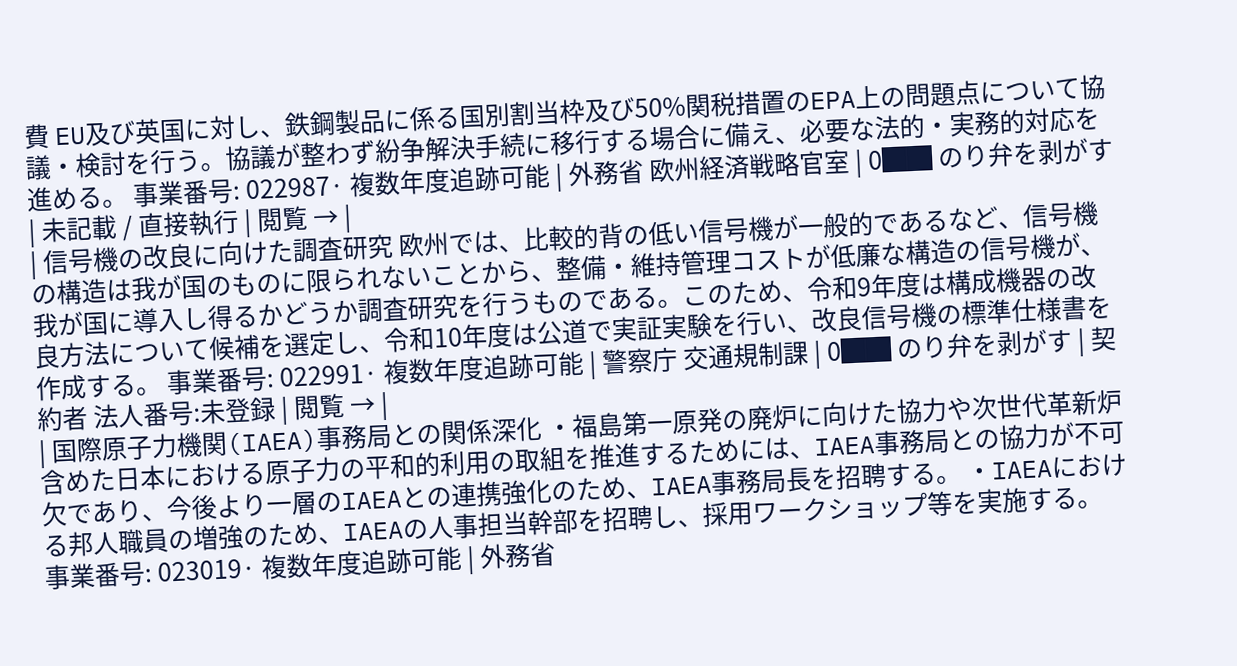費 EU及び英国に対し、鉄鋼製品に係る国別割当枠及び50%関税措置のEPA上の問題点について協議・検討を行う。協議が整わず紛争解決手続に移行する場合に備え、必要な法的・実務的対応を進める。 事業番号: 022987· 複数年度追跡可能 | 外務省 欧州経済戦略官室 | 0██ のり弁を剥がす | 未記載 / 直接執行 | 閲覧 → |
| 信号機の改良に向けた調査研究 欧州では、比較的背の低い信号機が一般的であるなど、信号機の構造は我が国のものに限られないことから、整備・維持管理コストが低廉な構造の信号機が、我が国に導入し得るかどうか調査研究を行うものである。このため、令和9年度は構成機器の改良方法について候補を選定し、令和10年度は公道で実証実験を行い、改良信号機の標準仕様書を作成する。 事業番号: 022991· 複数年度追跡可能 | 警察庁 交通規制課 | 0██ のり弁を剥がす | 契約者 法人番号:未登録 | 閲覧 → |
| 国際原子力機関(IAEA)事務局との関係深化 ・福島第一原発の廃炉に向けた協力や次世代革新炉含めた日本における原子力の平和的利用の取組を推進するためには、IAEA事務局との協力が不可欠であり、今後より一層のIAEAとの連携強化のため、IAEA事務局長を招聘する。 ・IAEAにおける邦人職員の増強のため、IAEAの人事担当幹部を招聘し、採用ワークショップ等を実施する。 事業番号: 023019· 複数年度追跡可能 | 外務省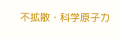不拡散・科学原子力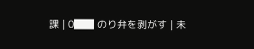課 | 0██ のり弁を剥がす | 未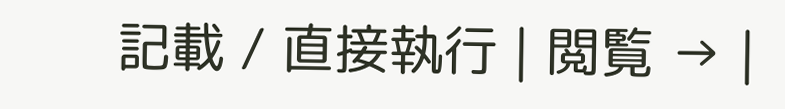記載 / 直接執行 | 閲覧 → |